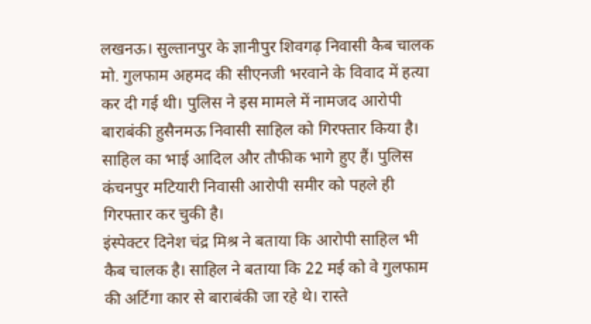लखनऊ। सुल्तानपुर के ज्ञानीपुर शिवगढ़ निवासी कैब चालक मो. गुलफाम अहमद की सीएनजी भरवाने के विवाद में हत्या कर दी गई थी। पुलिस ने इस मामले में नामजद आरोपी बाराबंकी हुसैनमऊ निवासी साहिल को गिरफ्तार किया है। साहिल का भाई आदिल और तौफीक भागे हुए हैं। पुलिस कंचनपुर मटियारी निवासी आरोपी समीर को पहले ही गिरफ्तार कर चुकी है।
इंस्पेक्टर दिनेश चंद्र मिश्र ने बताया कि आरोपी साहिल भी कैब चालक है। साहिल ने बताया कि 22 मई को वे गुलफाम की अर्टिगा कार से बाराबंकी जा रहे थे। रास्ते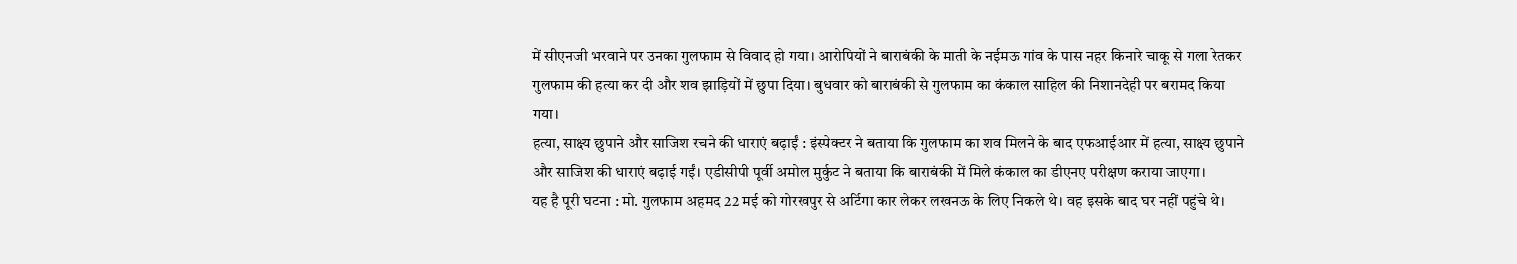में सीएनजी भरवाने पर उनका गुलफाम से विवाद हो गया। आरोपियों ने बाराबंकी के माती के नईमऊ गांव के पास नहर किनारे चाकू से गला रेतकर गुलफाम की हत्या कर दी और शव झाड़ियों में छुपा दिया। बुधवार को बाराबंकी से गुलफाम का कंकाल साहिल की निशानदेही पर बरामद किया गया।
हत्या, साक्ष्य छुपाने और साजिश रचने की धाराएं बढ़ाईं : इंस्पेक्टर ने बताया कि गुलफाम का शव मिलने के बाद एफआईआर में हत्या, साक्ष्य छुपाने और साजिश की धाराएं बढ़ाई गईं। एडीसीपी पूर्वी अमोल मुर्कुट ने बताया कि बाराबंकी में मिले कंकाल का डीएनए परीक्षण कराया जाएगा।
यह है पूरी घटना : मो. गुलफाम अहमद 22 मई को गोरखपुर से अर्टिगा कार लेकर लखनऊ के लिए निकले थे। वह इसके बाद घर नहीं पहुंचे थे।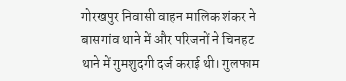गोरखपुर निवासी वाहन मालिक शंकर ने बासगांव थाने में और परिजनों ने चिनहट थाने में गुमशुदगी दर्ज कराई थी। गुलफाम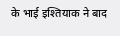के भाई इश्तियाक ने बाद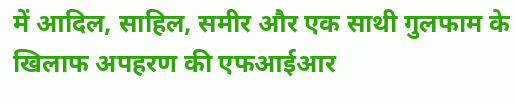में आदिल, साहिल, समीर और एक साथी गुलफाम के खिलाफ अपहरण की एफआईआर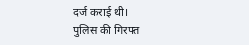दर्ज कराई थी।
पुलिस की गिरफ्त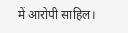में आरोपी साहिल।